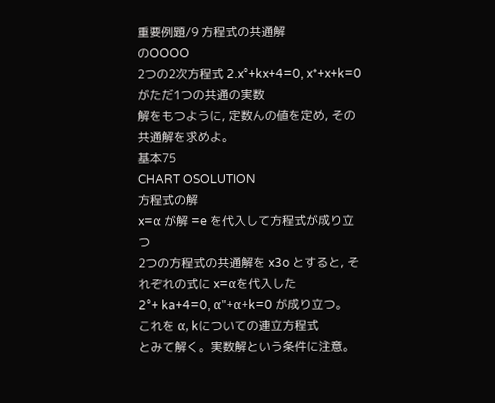重要例題/9 方程式の共通解
のOOOO
2つの2次方程式 2.x°+kx+4=0, x*+x+k=0 がただ1つの共通の実数
解をもつように, 定数んの値を定め, その共通解を求めよ。
基本75
CHART OSOLUTION
方程式の解
x=α が解 =e を代入して方程式が成り立つ
2つの方程式の共通解を x3o とすると, それぞれの式に x=αを代入した
2°+ ka+4=0, α"+α+k=0 が成り立つ。 これを α, kについての連立方程式
とみて解く。実数解という条件に注意。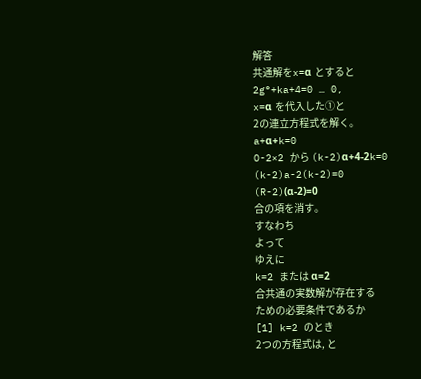解答
共通解をx=α とすると
2g°+ka+4=0 … 0,
x=α を代入した①と
2の連立方程式を解く。
a+α+k=0
O-2×2 から (k-2)α+4-2k=0
(k-2)a-2(k-2)=0
(R-2)(α-2)=0
合の項を消す。
すなわち
よって
ゆえに
k=2 または α=2
合共通の実数解が存在する
ための必要条件であるか
[1] k=2 のとき
2つの方程式は, と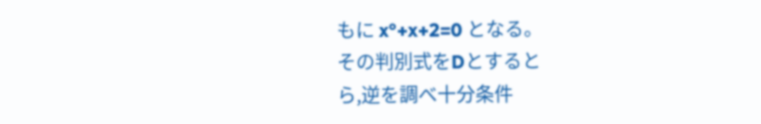もに x°+x+2=0 となる。
その判別式をDとすると
ら,逆を調べ十分条件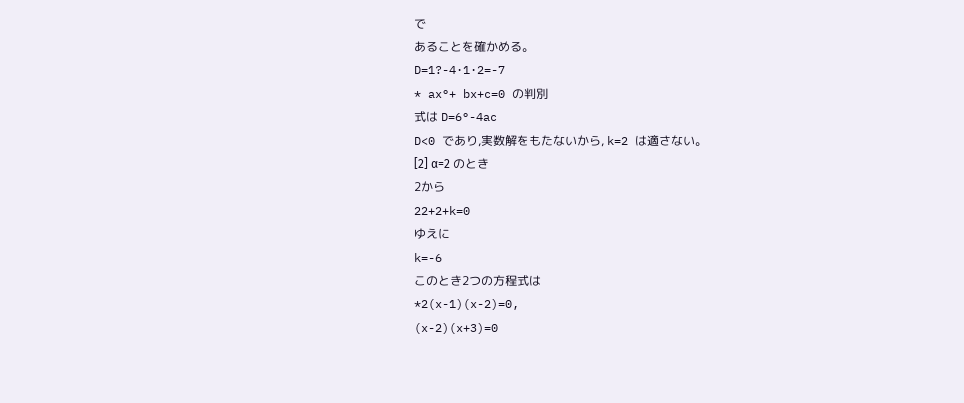で
あることを確かめる。
D=1?-4·1·2=-7
* ax°+ bx+c=0 の判別
式は D=6°-4ac
D<0 であり,実数解をもたないから, k=2 は適さない。
[2] α=2 のとき
2から
22+2+k=0
ゆえに
k=-6
このとき2つの方程式は
*2(x-1)(x-2)=0,
(x-2)(x+3)=0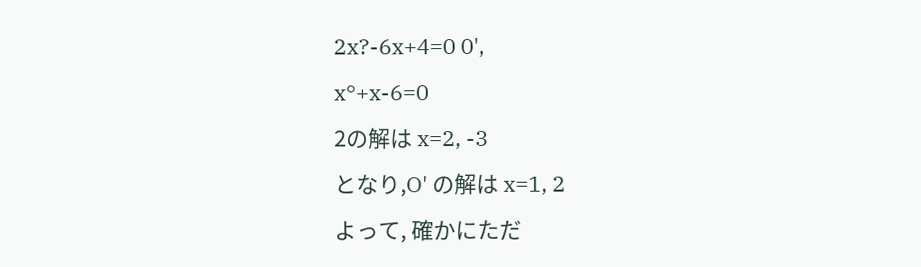2x?-6x+4=0 0',
x°+x-6=0
2の解は x=2, -3
となり,O' の解は x=1, 2
よって, 確かにただ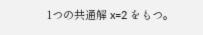1つの共通解 x=2 をもつ。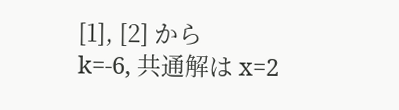[1], [2] から
k=-6, 共通解は x=2